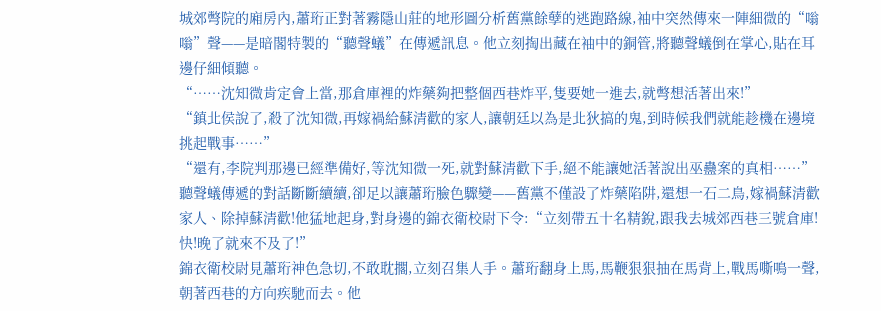城郊彆院的廂房內,蕭珩正對著霧隱山莊的地形圖分析舊黨餘孽的逃跑路線,袖中突然傳來一陣細微的“嗡嗡”聲——是暗閣特製的“聽聲蟻”在傳遞訊息。他立刻掏出藏在袖中的銅管,將聽聲蟻倒在掌心,貼在耳邊仔細傾聽。
“……沈知微肯定會上當,那倉庫裡的炸藥夠把整個西巷炸平,隻要她一進去,就彆想活著出來!”
“鎮北侯說了,殺了沈知微,再嫁禍給蘇清歡的家人,讓朝廷以為是北狄搞的鬼,到時候我們就能趁機在邊境挑起戰事……”
“還有,李院判那邊已經準備好,等沈知微一死,就對蘇清歡下手,絕不能讓她活著說出巫蠱案的真相……”
聽聲蟻傳遞的對話斷斷續續,卻足以讓蕭珩臉色驟變——舊黨不僅設了炸藥陷阱,還想一石二鳥,嫁禍蘇清歡家人、除掉蘇清歡!他猛地起身,對身邊的錦衣衛校尉下令:“立刻帶五十名精銳,跟我去城郊西巷三號倉庫!快!晚了就來不及了!”
錦衣衛校尉見蕭珩神色急切,不敢耽擱,立刻召集人手。蕭珩翻身上馬,馬鞭狠狠抽在馬背上,戰馬嘶鳴一聲,朝著西巷的方向疾馳而去。他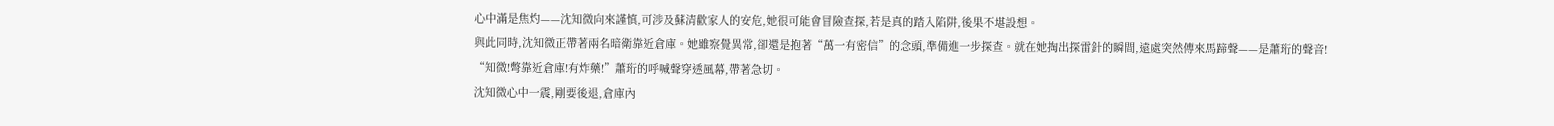心中滿是焦灼——沈知微向來謹慎,可涉及蘇清歡家人的安危,她很可能會冒險查探,若是真的踏入陷阱,後果不堪設想。
與此同時,沈知微正帶著兩名暗衛靠近倉庫。她雖察覺異常,卻還是抱著“萬一有密信”的念頭,準備進一步探查。就在她掏出探雷針的瞬間,遠處突然傳來馬蹄聲——是蕭珩的聲音!
“知微!彆靠近倉庫!有炸藥!”蕭珩的呼喊聲穿透風幕,帶著急切。
沈知微心中一震,剛要後退,倉庫內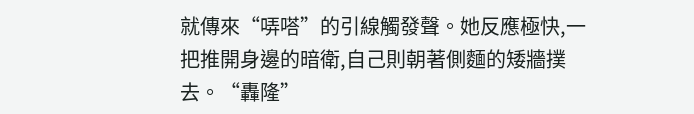就傳來“哢嗒”的引線觸發聲。她反應極快,一把推開身邊的暗衛,自己則朝著側麵的矮牆撲去。“轟隆”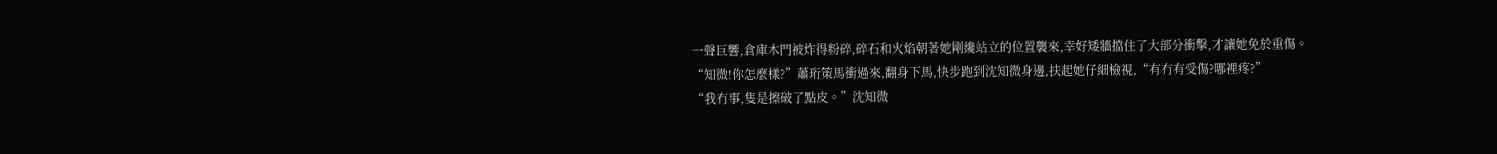一聲巨響,倉庫木門被炸得粉碎,碎石和火焰朝著她剛纔站立的位置襲來,幸好矮牆擋住了大部分衝擊,才讓她免於重傷。
“知微!你怎麼樣?”蕭珩策馬衝過來,翻身下馬,快步跑到沈知微身邊,扶起她仔細檢視,“有冇有受傷?哪裡疼?”
“我冇事,隻是擦破了點皮。”沈知微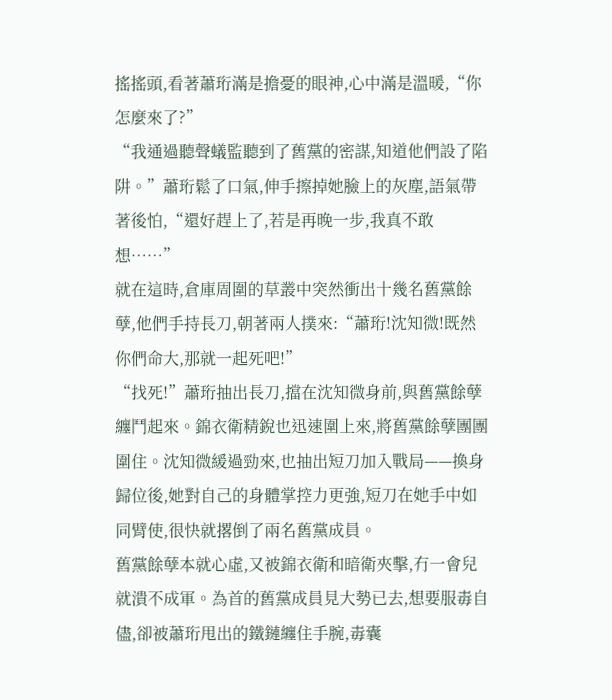搖搖頭,看著蕭珩滿是擔憂的眼神,心中滿是溫暖,“你怎麼來了?”
“我通過聽聲蟻監聽到了舊黨的密謀,知道他們設了陷阱。”蕭珩鬆了口氣,伸手擦掉她臉上的灰塵,語氣帶著後怕,“還好趕上了,若是再晚一步,我真不敢想……”
就在這時,倉庫周圍的草叢中突然衝出十幾名舊黨餘孽,他們手持長刀,朝著兩人撲來:“蕭珩!沈知微!既然你們命大,那就一起死吧!”
“找死!”蕭珩抽出長刀,擋在沈知微身前,與舊黨餘孽纏鬥起來。錦衣衛精銳也迅速圍上來,將舊黨餘孽團團圍住。沈知微緩過勁來,也抽出短刀加入戰局——換身歸位後,她對自己的身體掌控力更強,短刀在她手中如同臂使,很快就撂倒了兩名舊黨成員。
舊黨餘孽本就心虛,又被錦衣衛和暗衛夾擊,冇一會兒就潰不成軍。為首的舊黨成員見大勢已去,想要服毒自儘,卻被蕭珩甩出的鐵鏈纏住手腕,毒囊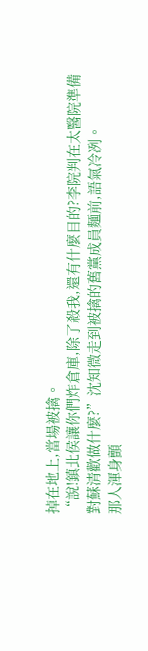掉在地上,當場被擒。
“說!鎮北侯讓你們炸倉庫,除了殺我,還有什麼目的?李院判在太醫院準備對蘇清歡做什麼?”沈知微走到被擒的舊黨成員麵前,語氣冷冽。
那人渾身顫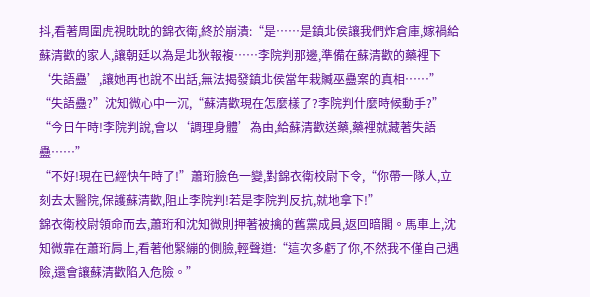抖,看著周圍虎視眈眈的錦衣衛,終於崩潰:“是……是鎮北侯讓我們炸倉庫,嫁禍給蘇清歡的家人,讓朝廷以為是北狄報複……李院判那邊,準備在蘇清歡的藥裡下‘失語蠱’,讓她再也說不出話,無法揭發鎮北侯當年栽贓巫蠱案的真相……”
“失語蠱?”沈知微心中一沉,“蘇清歡現在怎麼樣了?李院判什麼時候動手?”
“今日午時!李院判說,會以‘調理身體’為由,給蘇清歡送藥,藥裡就藏著失語蠱……”
“不好!現在已經快午時了!”蕭珩臉色一變,對錦衣衛校尉下令,“你帶一隊人,立刻去太醫院,保護蘇清歡,阻止李院判!若是李院判反抗,就地拿下!”
錦衣衛校尉領命而去,蕭珩和沈知微則押著被擒的舊黨成員,返回暗閣。馬車上,沈知微靠在蕭珩肩上,看著他緊繃的側臉,輕聲道:“這次多虧了你,不然我不僅自己遇險,還會讓蘇清歡陷入危險。”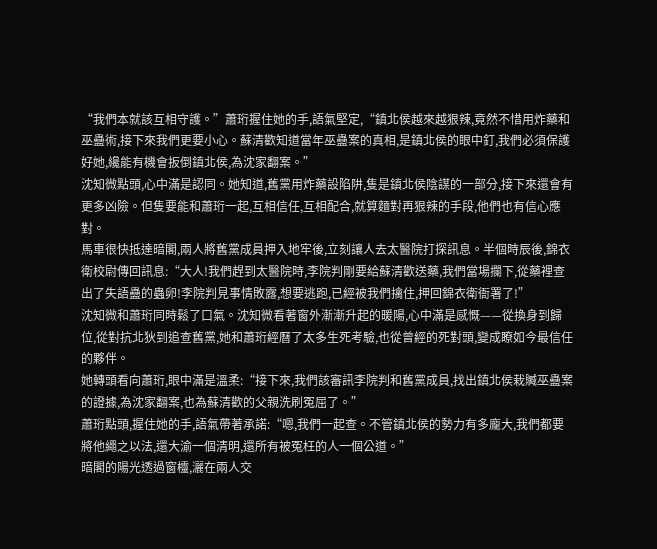“我們本就該互相守護。”蕭珩握住她的手,語氣堅定,“鎮北侯越來越狠辣,竟然不惜用炸藥和巫蠱術,接下來我們更要小心。蘇清歡知道當年巫蠱案的真相,是鎮北侯的眼中釘,我們必須保護好她,纔能有機會扳倒鎮北侯,為沈家翻案。”
沈知微點頭,心中滿是認同。她知道,舊黨用炸藥設陷阱,隻是鎮北侯陰謀的一部分,接下來還會有更多凶險。但隻要能和蕭珩一起,互相信任,互相配合,就算麵對再狠辣的手段,他們也有信心應對。
馬車很快抵達暗閣,兩人將舊黨成員押入地牢後,立刻讓人去太醫院打探訊息。半個時辰後,錦衣衛校尉傳回訊息:“大人!我們趕到太醫院時,李院判剛要給蘇清歡送藥,我們當場攔下,從藥裡查出了失語蠱的蟲卵!李院判見事情敗露,想要逃跑,已經被我們擒住,押回錦衣衛衙署了!”
沈知微和蕭珩同時鬆了口氣。沈知微看著窗外漸漸升起的暖陽,心中滿是感慨——從換身到歸位,從對抗北狄到追查舊黨,她和蕭珩經曆了太多生死考驗,也從曾經的死對頭,變成瞭如今最信任的夥伴。
她轉頭看向蕭珩,眼中滿是溫柔:“接下來,我們該審訊李院判和舊黨成員,找出鎮北侯栽贓巫蠱案的證據,為沈家翻案,也為蘇清歡的父親洗刷冤屈了。”
蕭珩點頭,握住她的手,語氣帶著承諾:“嗯,我們一起查。不管鎮北侯的勢力有多龐大,我們都要將他繩之以法,還大渝一個清明,還所有被冤枉的人一個公道。”
暗閣的陽光透過窗欞,灑在兩人交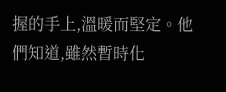握的手上,溫暖而堅定。他們知道,雖然暫時化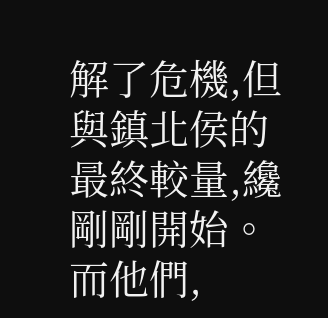解了危機,但與鎮北侯的最終較量,纔剛剛開始。而他們,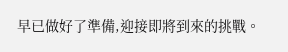早已做好了準備,迎接即將到來的挑戰。